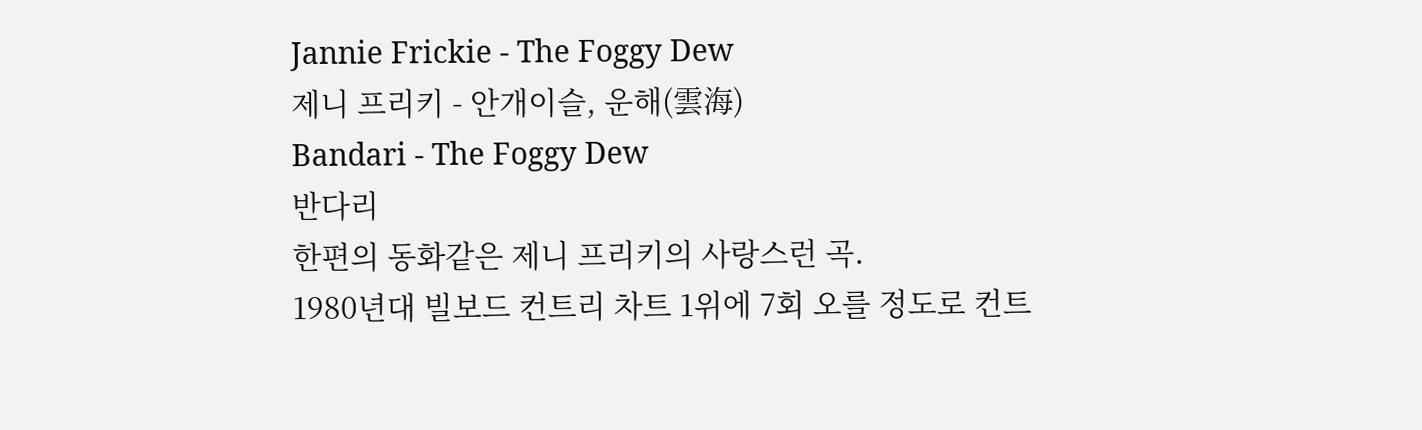Jannie Frickie - The Foggy Dew
제니 프리키 - 안개이슬, 운해(雲海)
Bandari - The Foggy Dew
반다리
한편의 동화같은 제니 프리키의 사랑스런 곡.
1980년대 빌보드 컨트리 차트 1위에 7회 오를 정도로 컨트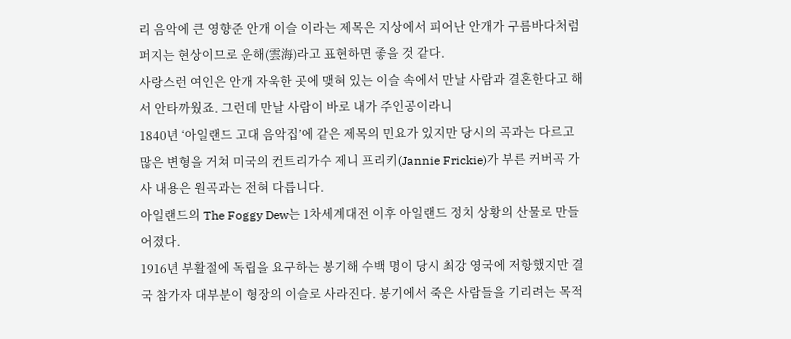리 음악에 큰 영향준 안개 이슬 이라는 제목은 지상에서 피어난 안개가 구름바다처럼 퍼지는 현상이므로 운해(雲海)라고 표현하면 좋을 것 같다.
사랑스런 여인은 안개 자욱한 곳에 맺혀 있는 이슬 속에서 만날 사람과 결혼한다고 해서 안타까웠죠. 그런데 만날 사람이 바로 내가 주인공이라니
1840년 ‘아일랜드 고대 음악집’에 같은 제목의 민요가 있지만 당시의 곡과는 다르고 많은 변형을 거쳐 미국의 컨트리가수 제니 프리키(Jannie Frickie)가 부른 커버곡 가사 내용은 원곡과는 전혀 다릅니다.
아일랜드의 The Foggy Dew는 1차세계대전 이후 아일랜드 정치 상황의 산물로 만들어졌다.
1916년 부활절에 독립을 요구하는 봉기해 수백 명이 당시 최강 영국에 저항했지만 결국 참가자 대부분이 형장의 이슬로 사라진다. 봉기에서 죽은 사람들을 기리려는 목적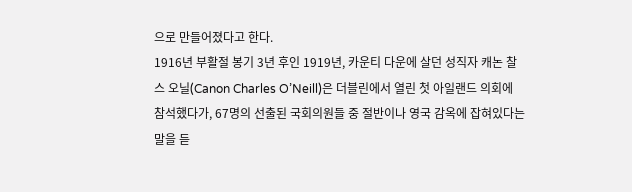으로 만들어졌다고 한다.
1916년 부활절 봉기 3년 후인 1919년, 카운티 다운에 살던 성직자 캐논 찰스 오닐(Canon Charles O’Neill)은 더블린에서 열린 첫 아일랜드 의회에 참석했다가, 67명의 선출된 국회의원들 중 절반이나 영국 감옥에 잡혀있다는 말을 듣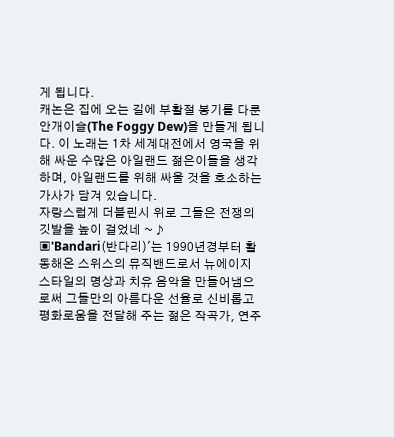게 됩니다.
캐논은 집에 오는 길에 부활절 봉기를 다룬 안개이슬(The Foggy Dew)을 만들게 됩니다. 이 노래는 1차 세계대전에서 영국을 위해 싸운 수많은 아일랜드 젊은이들을 생각하며, 아일랜드를 위해 싸울 것을 호소하는 가사가 담겨 있습니다.
자랑스럽게 더블린시 위로 그들은 전쟁의 깃발을 높이 걸었네 ~ ♪
▣'Bandari(반다리)'는 1990년경부터 활동해온 스위스의 뮤직밴드로서 뉴에이지 스타일의 명상과 치유 음악을 만들어냄으로써 그들만의 아름다운 선율로 신비롭고 평화로움을 전달해 주는 젊은 작곡가, 연주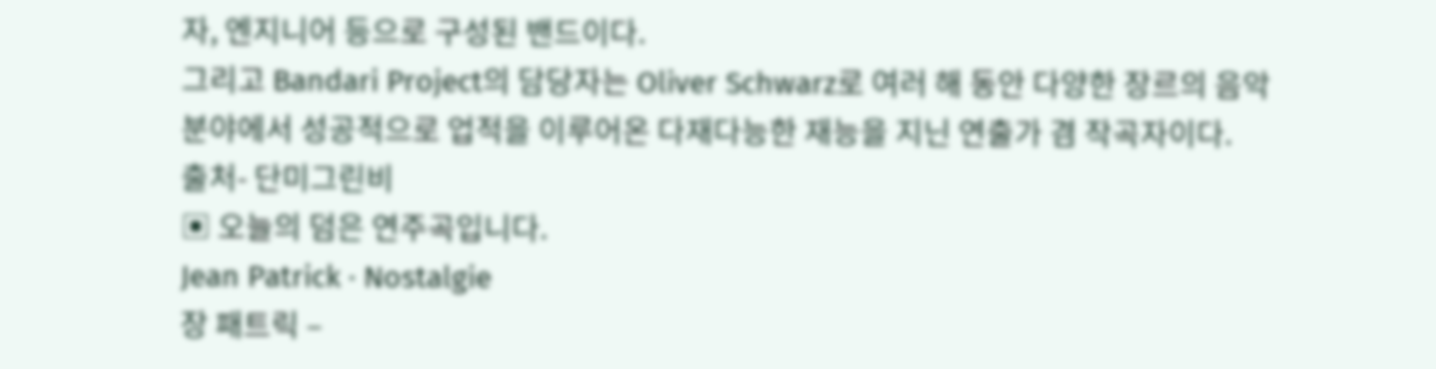자, 엔지니어 등으로 구성된 밴드이다.
그리고 Bandari Project의 담당자는 Oliver Schwarz로 여러 해 동안 다양한 장르의 음악 분야에서 성공적으로 업적을 이루어온 다재다능한 재능을 지닌 연출가 겸 작곡자이다.
출처- 단미그린비
▣ 오늘의 덤은 연주곡입니다.
Jean Patrick · Nostalgie
장 패트릭 –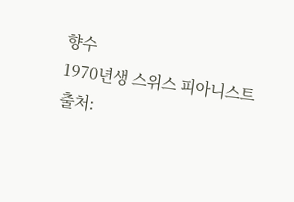향수
1970년생 스위스 피아니스트
출처: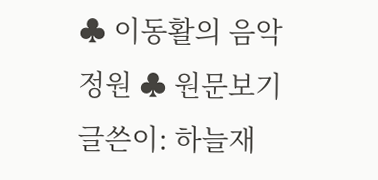♣ 이동활의 음악정원 ♣ 원문보기 글쓴이: 하늘재